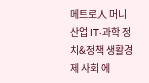메트로人 머니 산업 IT·과학 정치&정책 생활경제 사회 에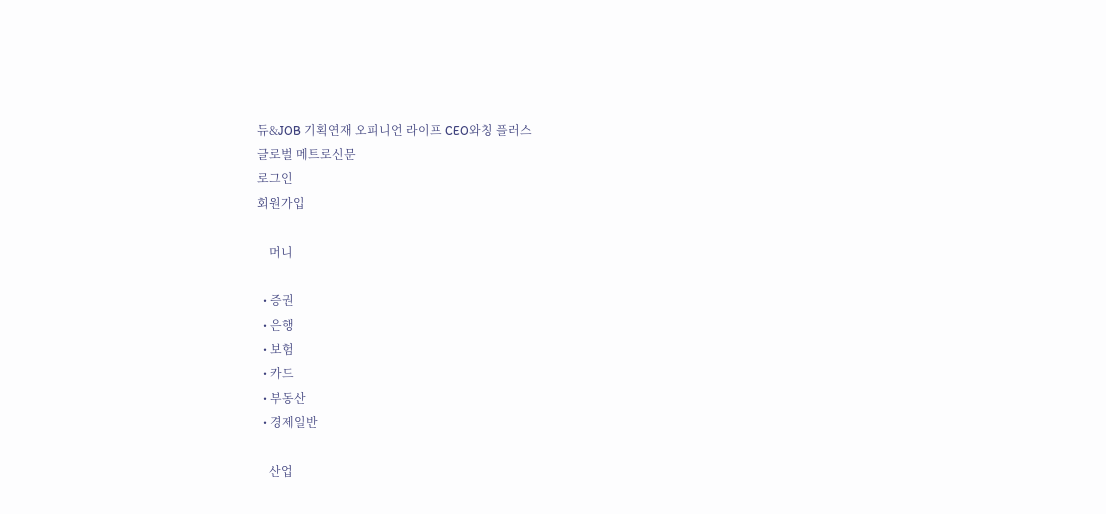듀&JOB 기획연재 오피니언 라이프 CEO와칭 플러스
글로벌 메트로신문
로그인
회원가입

    머니

  • 증권
  • 은행
  • 보험
  • 카드
  • 부동산
  • 경제일반

    산업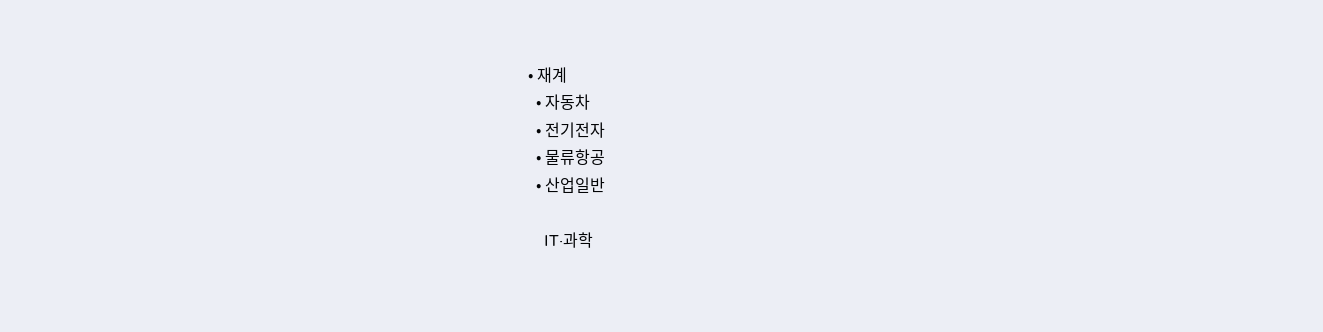• 재계
  • 자동차
  • 전기전자
  • 물류항공
  • 산업일반

    IT·과학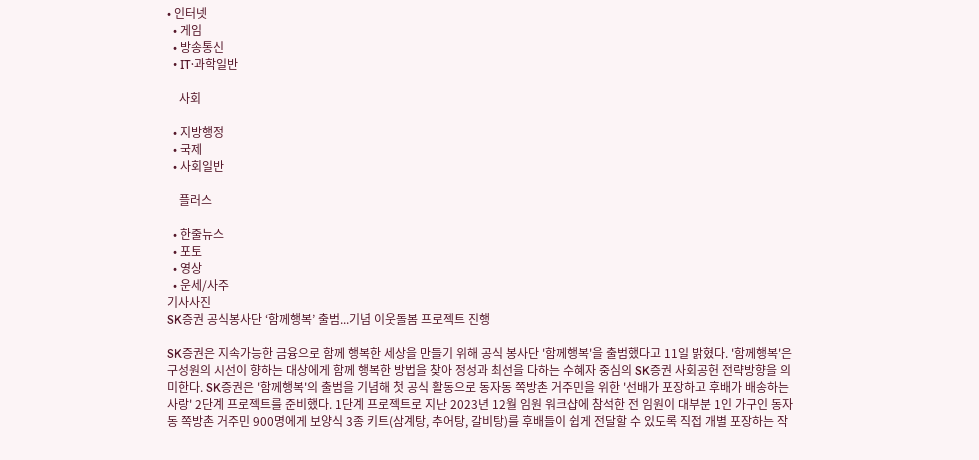• 인터넷
  • 게임
  • 방송통신
  • IT·과학일반

    사회

  • 지방행정
  • 국제
  • 사회일반

    플러스

  • 한줄뉴스
  • 포토
  • 영상
  • 운세/사주
기사사진
SK증권 공식봉사단 ‘함께행복’ 출범...기념 이웃돌봄 프로젝트 진행

SK증권은 지속가능한 금융으로 함께 행복한 세상을 만들기 위해 공식 봉사단 '함께행복'을 출범했다고 11일 밝혔다. '함께행복'은 구성원의 시선이 향하는 대상에게 함께 행복한 방법을 찾아 정성과 최선을 다하는 수혜자 중심의 SK증권 사회공헌 전략방향을 의미한다. SK증권은 '함께행복'의 출범을 기념해 첫 공식 활동으로 동자동 쪽방촌 거주민을 위한 '선배가 포장하고 후배가 배송하는 사랑' 2단계 프로젝트를 준비했다. 1단계 프로젝트로 지난 2023년 12월 임원 워크샵에 참석한 전 임원이 대부분 1인 가구인 동자동 쪽방촌 거주민 900명에게 보양식 3종 키트(삼계탕, 추어탕, 갈비탕)를 후배들이 쉽게 전달할 수 있도록 직접 개별 포장하는 작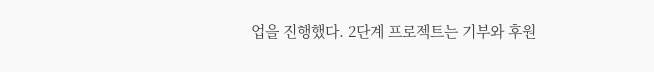업을 진행했다. 2단계 프로젝트는 기부와 후원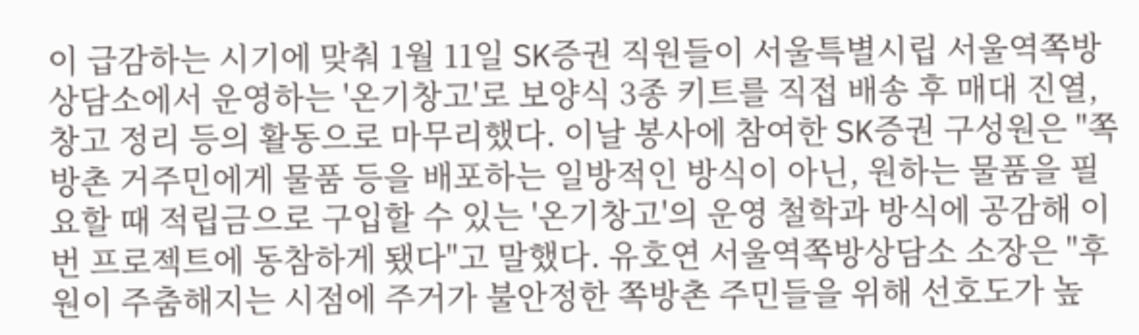이 급감하는 시기에 맞춰 1월 11일 SK증권 직원들이 서울특별시립 서울역쪽방상담소에서 운영하는 '온기창고'로 보양식 3종 키트를 직접 배송 후 매대 진열, 창고 정리 등의 활동으로 마무리했다. 이날 봉사에 참여한 SK증권 구성원은 "쪽방촌 거주민에게 물품 등을 배포하는 일방적인 방식이 아닌, 원하는 물품을 필요할 때 적립금으로 구입할 수 있는 '온기창고'의 운영 철학과 방식에 공감해 이번 프로젝트에 동참하게 됐다"고 말했다. 유호연 서울역쪽방상담소 소장은 "후원이 주춤해지는 시점에 주거가 불안정한 쪽방촌 주민들을 위해 선호도가 높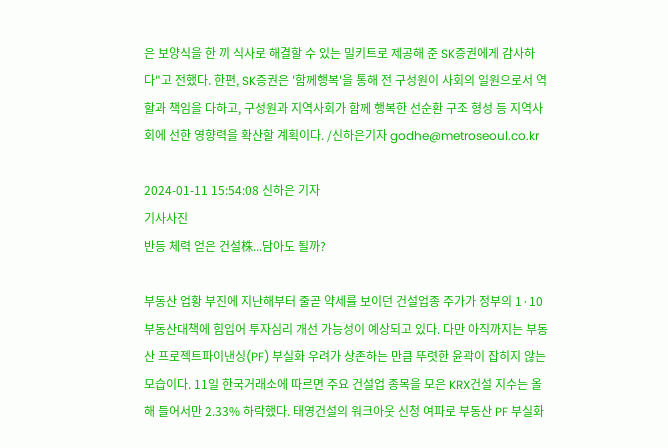은 보양식을 한 끼 식사로 해결할 수 있는 밀키트로 제공해 준 SK증권에게 감사하다"고 전했다. 한편, SK증권은 '함께행복'을 통해 전 구성원이 사회의 일원으로서 역할과 책임을 다하고, 구성원과 지역사회가 함께 행복한 선순환 구조 형성 등 지역사회에 선한 영향력을 확산할 계획이다. /신하은기자 godhe@metroseoul.co.kr

2024-01-11 15:54:08 신하은 기자
기사사진
반등 체력 얻은 건설株...담아도 될까?

부동산 업황 부진에 지난해부터 줄곧 약세를 보이던 건설업종 주가가 정부의 1·10 부동산대책에 힘입어 투자심리 개선 가능성이 예상되고 있다. 다만 아직까지는 부동산 프로젝트파이낸싱(PF) 부실화 우려가 상존하는 만큼 뚜렷한 윤곽이 잡히지 않는 모습이다. 11일 한국거래소에 따르면 주요 건설업 종목을 모은 KRX건설 지수는 올해 들어서만 2.33% 하락했다. 태영건설의 워크아웃 신청 여파로 부동산 PF 부실화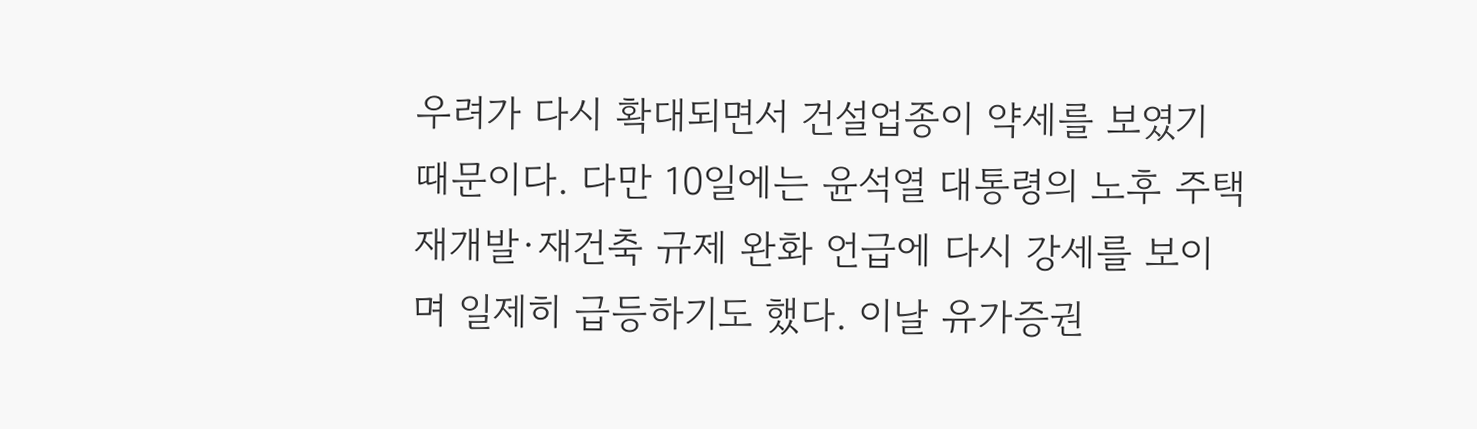우려가 다시 확대되면서 건설업종이 약세를 보였기 때문이다. 다만 10일에는 윤석열 대통령의 노후 주택 재개발·재건축 규제 완화 언급에 다시 강세를 보이며 일제히 급등하기도 했다. 이날 유가증권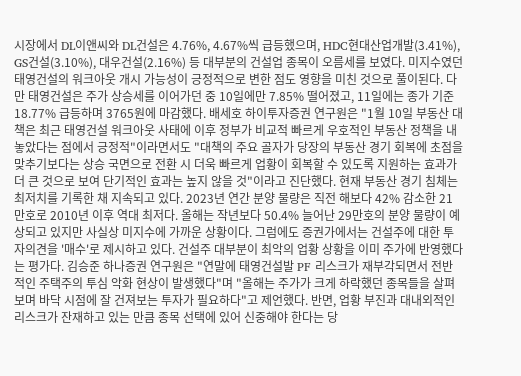시장에서 DL이앤씨와 DL건설은 4.76%, 4.67%씩 급등했으며, HDC현대산업개발(3.41%), GS건설(3.10%), 대우건설(2.16%) 등 대부분의 건설업 종목이 오름세를 보였다. 미지수였던 태영건설의 워크아웃 개시 가능성이 긍정적으로 변한 점도 영향을 미친 것으로 풀이된다. 다만 태영건설은 주가 상승세를 이어가던 중 10일에만 7.85% 떨어졌고, 11일에는 종가 기준 18.77% 급등하며 3765원에 마감했다. 배세호 하이투자증권 연구원은 "1월 10일 부동산 대책은 최근 태영건설 워크아웃 사태에 이후 정부가 비교적 빠르게 우호적인 부동산 정책을 내놓았다는 점에서 긍정적"이라면서도 "대책의 주요 골자가 당장의 부동산 경기 회복에 초점을 맞추기보다는 상승 국면으로 전환 시 더욱 빠르게 업황이 회복할 수 있도록 지원하는 효과가 더 큰 것으로 보여 단기적인 효과는 높지 않을 것"이라고 진단했다. 현재 부동산 경기 침체는 최저치를 기록한 채 지속되고 있다. 2023년 연간 분양 물량은 직전 해보다 42% 감소한 21만호로 2010년 이후 역대 최저다. 올해는 작년보다 50.4% 늘어난 29만호의 분양 물량이 예상되고 있지만 사실상 미지수에 가까운 상황이다. 그럼에도 증권가에서는 건설주에 대한 투자의견을 '매수'로 제시하고 있다. 건설주 대부분이 최악의 업황 상황을 이미 주가에 반영했다는 평가다. 김승준 하나증권 연구원은 "연말에 태영건설발 PF 리스크가 재부각되면서 전반적인 주택주의 투심 악화 현상이 발생했다"며 "올해는 주가가 크게 하락했던 종목들을 살펴보며 바닥 시점에 잘 건져보는 투자가 필요하다"고 제언했다. 반면, 업황 부진과 대내외적인 리스크가 잔재하고 있는 만큼 종목 선택에 있어 신중해야 한다는 당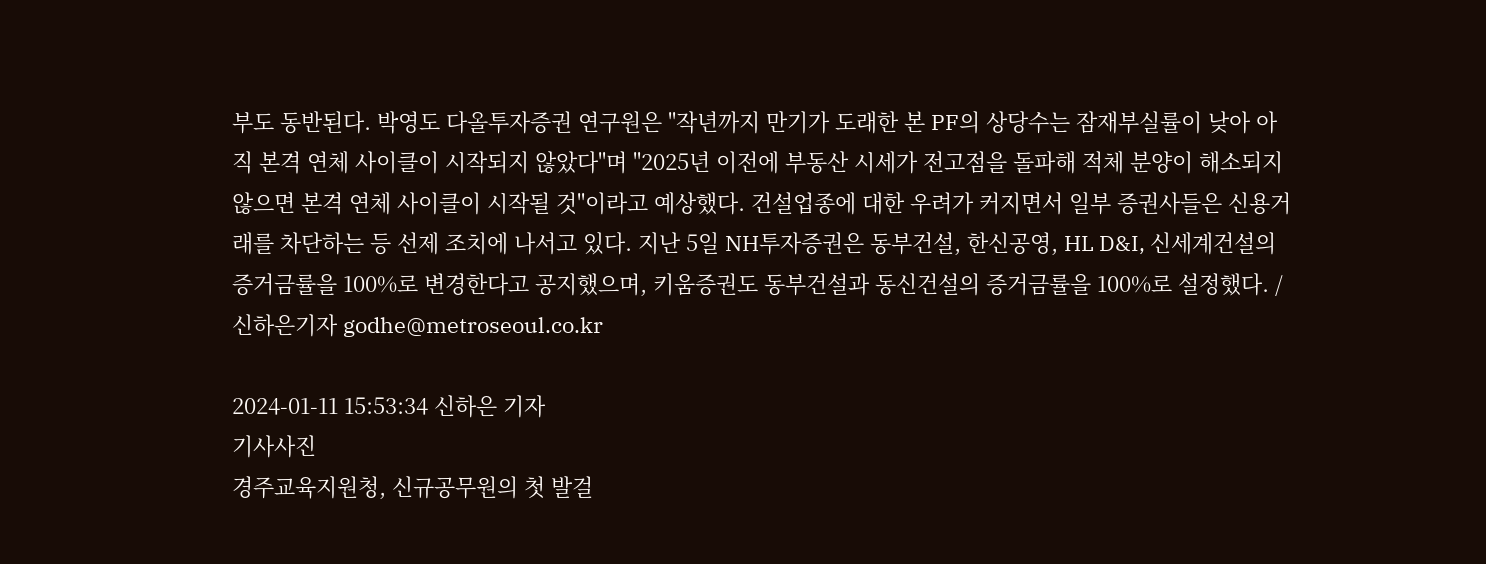부도 동반된다. 박영도 다올투자증권 연구원은 "작년까지 만기가 도래한 본 PF의 상당수는 잠재부실률이 낮아 아직 본격 연체 사이클이 시작되지 않았다"며 "2025년 이전에 부동산 시세가 전고점을 돌파해 적체 분양이 해소되지 않으면 본격 연체 사이클이 시작될 것"이라고 예상했다. 건설업종에 대한 우려가 커지면서 일부 증권사들은 신용거래를 차단하는 등 선제 조치에 나서고 있다. 지난 5일 NH투자증권은 동부건설, 한신공영, HL D&I, 신세계건설의 증거금률을 100%로 변경한다고 공지했으며, 키움증권도 동부건설과 동신건설의 증거금률을 100%로 설정했다. /신하은기자 godhe@metroseoul.co.kr

2024-01-11 15:53:34 신하은 기자
기사사진
경주교육지원청, 신규공무원의 첫 발걸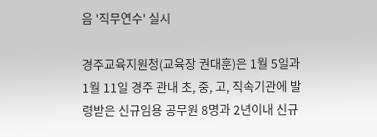음 '직무연수' 실시

경주교육지원청(교육장 권대훈)은 1월 5일과 1월 11일 경주 관내 초, 중, 고, 직속기관에 발령받은 신규임용 공무원 8명과 2년이내 신규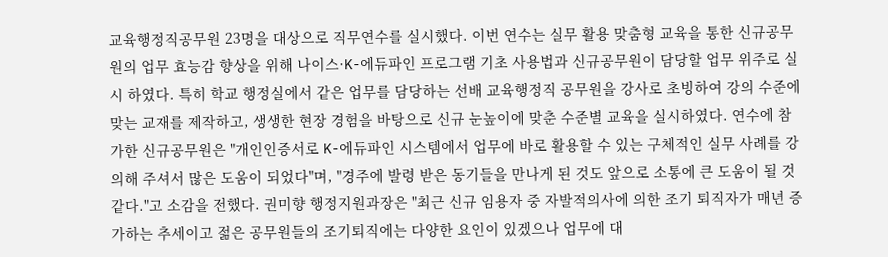교육행정직공무원 23명을 대상으로 직무연수를 실시했다. 이번 연수는 실무 활용 맞춤형 교육을 통한 신규공무원의 업무 효능감 향상을 위해 나이스·K-에듀파인 프로그램 기초 사용법과 신규공무원이 담당할 업무 위주로 실시 하였다. 특히 학교 행정실에서 같은 업무를 담당하는 선배 교육행정직 공무원을 강사로 초빙하여 강의 수준에 맞는 교재를 제작하고, 생생한 현장 경험을 바탕으로 신규 눈높이에 맞춘 수준별 교육을 실시하였다. 연수에 참가한 신규공무원은 "개인인증서로 K-에듀파인 시스템에서 업무에 바로 활용할 수 있는 구체적인 실무 사례를 강의해 주셔서 많은 도움이 되었다"며, "경주에 발령 받은 동기들을 만나게 된 것도 앞으로 소통에 큰 도움이 될 것 같다."고 소감을 전했다. 권미향 행정지원과장은 "최근 신규 임용자 중 자발적의사에 의한 조기 퇴직자가 매년 증가하는 추세이고 젊은 공무원들의 조기퇴직에는 다양한 요인이 있겠으나 업무에 대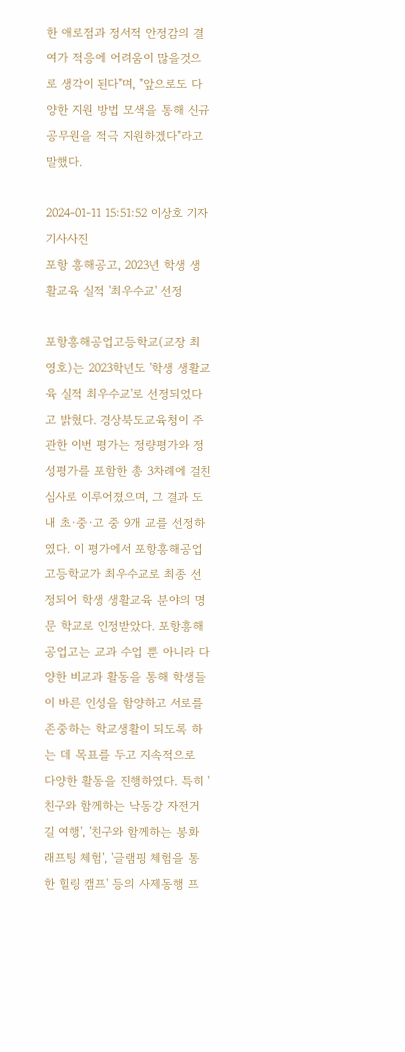한 애로점과 정서적 안정감의 결여가 적응에 어려움이 많을것으로 생각이 된다"며, "앞으로도 다양한 지원 방법 모색을 통해 신규공무원을 적극 지원하겠다"라고 말했다.

2024-01-11 15:51:52 이상호 기자
기사사진
포항 흥해공고, 2023년 학생 생활교육 실적 '최우수교' 선정

포항흥해공업고등학교(교장 최영호)는 2023학년도 '학생 생활교육 실적 최우수교'로 선정되었다고 밝혔다. 경상북도교육청이 주관한 이번 평가는 정량평가와 정성평가를 포함한 총 3차례에 걸친 심사로 이루어졌으며, 그 결과 도내 초·중·고 중 9개 교를 선정하였다. 이 평가에서 포항흥해공업고등학교가 최우수교로 최종 선정되어 학생 생활교육 분야의 명문 학교로 인정받았다. 포항흥해공업고는 교과 수업 뿐 아니라 다양한 비교과 활동을 통해 학생들이 바른 인성을 함양하고 서로를 존중하는 학교생활이 되도록 하는 데 목표를 두고 지속적으로 다양한 활동을 진행하였다. 특히 '친구와 함께하는 낙동강 자전거 길 여행', '친구와 함께하는 봉화 래프팅 체험', '글램핑 체험을 통한 힐링 캠프' 등의 사제동행 프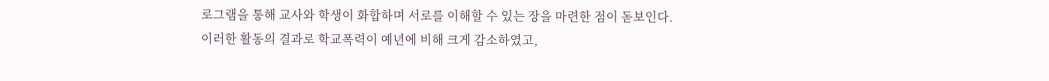로그램을 통해 교사와 학생이 화합하며 서로를 이해할 수 있는 장을 마련한 점이 돋보인다. 이러한 활동의 결과로 학교폭력이 예년에 비해 크게 감소하였고,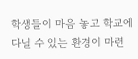학생들이 마음 놓고 학교에 다닐 수 있는 환경이 마련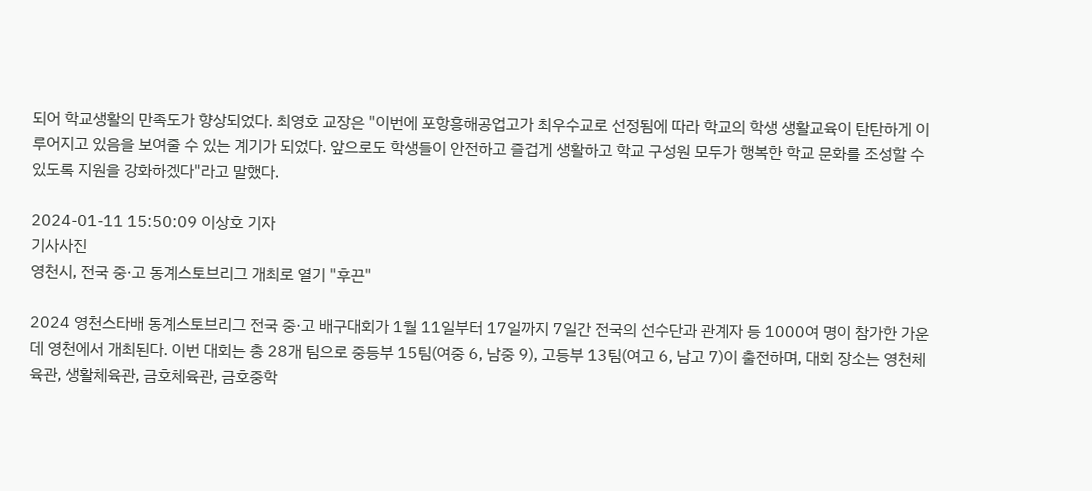되어 학교생활의 만족도가 향상되었다. 최영호 교장은 "이번에 포항흥해공업고가 최우수교로 선정됨에 따라 학교의 학생 생활교육이 탄탄하게 이루어지고 있음을 보여줄 수 있는 계기가 되었다. 앞으로도 학생들이 안전하고 즐겁게 생활하고 학교 구성원 모두가 행복한 학교 문화를 조성할 수 있도록 지원을 강화하겠다"라고 말했다.

2024-01-11 15:50:09 이상호 기자
기사사진
영천시, 전국 중·고 동계스토브리그 개최로 열기 "후끈"

2024 영천스타배 동계스토브리그 전국 중·고 배구대회가 1월 11일부터 17일까지 7일간 전국의 선수단과 관계자 등 1000여 명이 참가한 가운데 영천에서 개최된다. 이번 대회는 총 28개 팀으로 중등부 15팀(여중 6, 남중 9), 고등부 13팀(여고 6, 남고 7)이 출전하며, 대회 장소는 영천체육관, 생활체육관, 금호체육관, 금호중학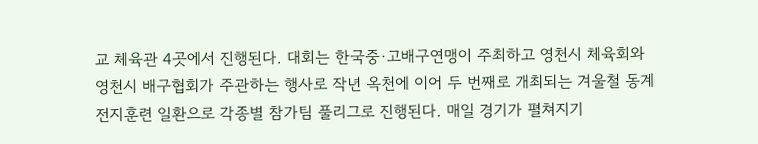교 체육관 4곳에서 진행된다. 대회는 한국중·고배구연맹이 주최하고 영천시 체육회와 영천시 배구협회가 주관하는 행사로 작년 옥천에 이어 두 번째로 개최되는 겨울철 동계전지훈련 일환으로 각종별 참가팀 풀리그로 진행된다. 매일 경기가 펼쳐지기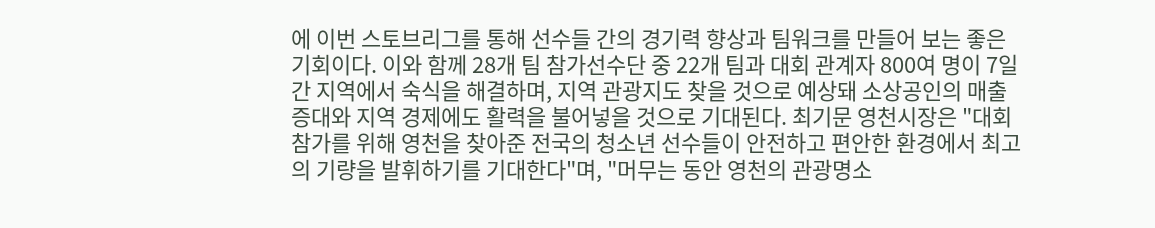에 이번 스토브리그를 통해 선수들 간의 경기력 향상과 팀워크를 만들어 보는 좋은 기회이다. 이와 함께 28개 팀 참가선수단 중 22개 팀과 대회 관계자 800여 명이 7일간 지역에서 숙식을 해결하며, 지역 관광지도 찾을 것으로 예상돼 소상공인의 매출 증대와 지역 경제에도 활력을 불어넣을 것으로 기대된다. 최기문 영천시장은 "대회 참가를 위해 영천을 찾아준 전국의 청소년 선수들이 안전하고 편안한 환경에서 최고의 기량을 발휘하기를 기대한다"며, "머무는 동안 영천의 관광명소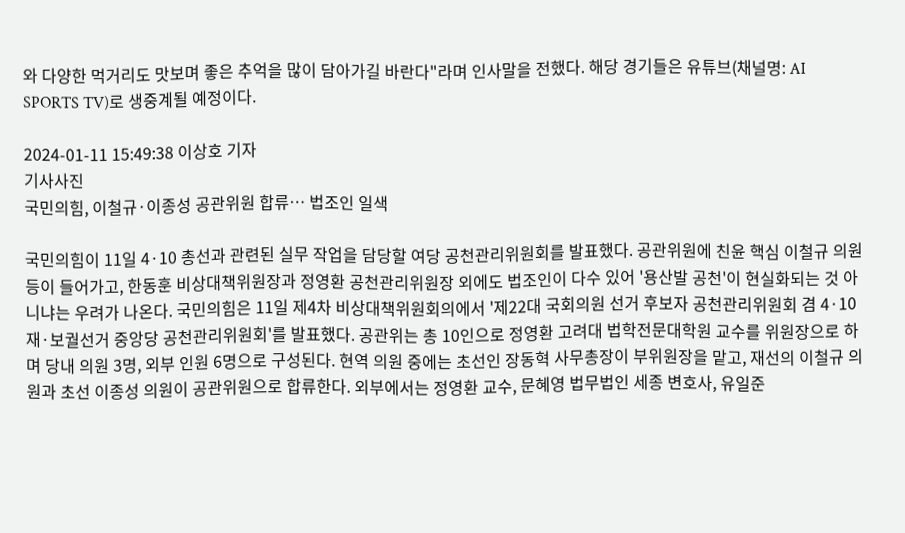와 다양한 먹거리도 맛보며 좋은 추억을 많이 담아가길 바란다"라며 인사말을 전했다. 해당 경기들은 유튜브(채널명: AI SPORTS TV)로 생중계될 예정이다.

2024-01-11 15:49:38 이상호 기자
기사사진
국민의힘, 이철규·이종성 공관위원 합류… 법조인 일색

국민의힘이 11일 4·10 총선과 관련된 실무 작업을 담당할 여당 공천관리위원회를 발표했다. 공관위원에 친윤 핵심 이철규 의원 등이 들어가고, 한동훈 비상대책위원장과 정영환 공천관리위원장 외에도 법조인이 다수 있어 '용산발 공천'이 현실화되는 것 아니냐는 우려가 나온다. 국민의힘은 11일 제4차 비상대책위원회의에서 '제22대 국회의원 선거 후보자 공천관리위원회 겸 4·10 재·보궐선거 중앙당 공천관리위원회'를 발표했다. 공관위는 총 10인으로 정영환 고려대 법학전문대학원 교수를 위원장으로 하며 당내 의원 3명, 외부 인원 6명으로 구성된다. 현역 의원 중에는 초선인 장동혁 사무총장이 부위원장을 맡고, 재선의 이철규 의원과 초선 이종성 의원이 공관위원으로 합류한다. 외부에서는 정영환 교수, 문혜영 법무법인 세종 변호사, 유일준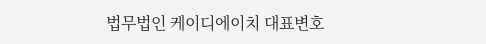법무법인 케이디에이치 대표변호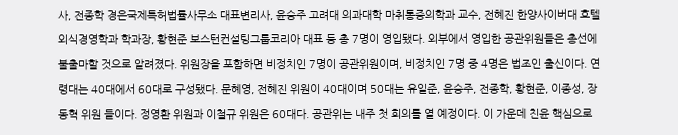사, 전종학 경은국제특허법률사무소 대표변리사, 윤승주 고려대 의과대학 마취통증의학과 교수, 전혜진 한양사이버대 호텔외식경영학과 학과장, 황현준 보스턴컨설팅그룹코리아 대표 등 총 7명이 영입됐다. 외부에서 영입한 공관위원들은 총선에 불출마할 것으로 알려졌다. 위원장을 포함하면 비정치인 7명이 공관위원이며, 비정치인 7명 중 4명은 법조인 출신이다. 연령대는 40대에서 60대로 구성됐다. 문혜영, 전혜진 위원이 40대이며 50대는 유일준, 윤승주, 전종학, 황현준, 이종성, 장동혁 위원 들이다. 정영환 위원과 이철규 위원은 60대다. 공관위는 내주 첫 회의를 열 예정이다. 이 가운데 친윤 핵심으로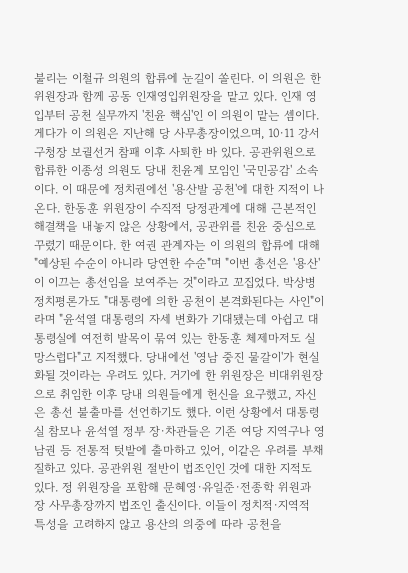불리는 이철규 의원의 합류에 눈길이 쏠린다. 이 의원은 한 위원장과 함께 공동 인재영입위원장을 맡고 있다. 인재 영입부터 공천 실무까지 '친윤 핵심'인 이 의원이 맡는 셈이다. 게다가 이 의원은 지난해 당 사무총장이었으며, 10·11 강서구청장 보궐선거 참패 이후 사퇴한 바 있다. 공관위원으로 합류한 이종성 의원도 당내 친윤계 모임인 '국민공감' 소속이다. 이 때문에 정치권에선 '용산발 공천'에 대한 지적이 나온다. 한동훈 위원장이 수직적 당정관계에 대해 근본적인 해결책을 내놓지 않은 상황에서, 공관위를 친윤 중심으로 꾸렸기 때문이다. 한 여권 관계자는 이 의원의 합류에 대해 "예상된 수순이 아니라 당연한 수순"며 "이번 총선은 '용산'이 이끄는 총선임을 보여주는 것"이라고 꼬집었다. 박상병 정치평론가도 "대통령에 의한 공천이 본격화된다는 사인"이라며 "윤석열 대통령의 자세 변화가 기대됐는데 아쉽고 대통령실에 여전히 발목이 묶여 있는 한동훈 체제마저도 실망스럽다"고 지적했다. 당내에선 '영남 중진 물갈이'가 현실화될 것이라는 우려도 있다. 거기에 한 위원장은 비대위원장으로 취임한 이후 당내 의원들에게 헌신을 요구했고, 자신은 총선 불출마를 선언하기도 했다. 이런 상황에서 대통령실 참모나 윤석열 정부 장·차관들은 기존 여당 지역구나 영남권 등 전통적 텃밭에 출마하고 있어, 이같은 우려를 부채질하고 있다. 공관위원 절반이 법조인인 것에 대한 지적도 있다. 정 위원장을 포함해 문혜영·유일준·전종학 위원과 장 사무총장까지 법조인 출신이다. 이들이 정치적·지역적 특성을 고려하지 않고 용산의 의중에 따라 공천을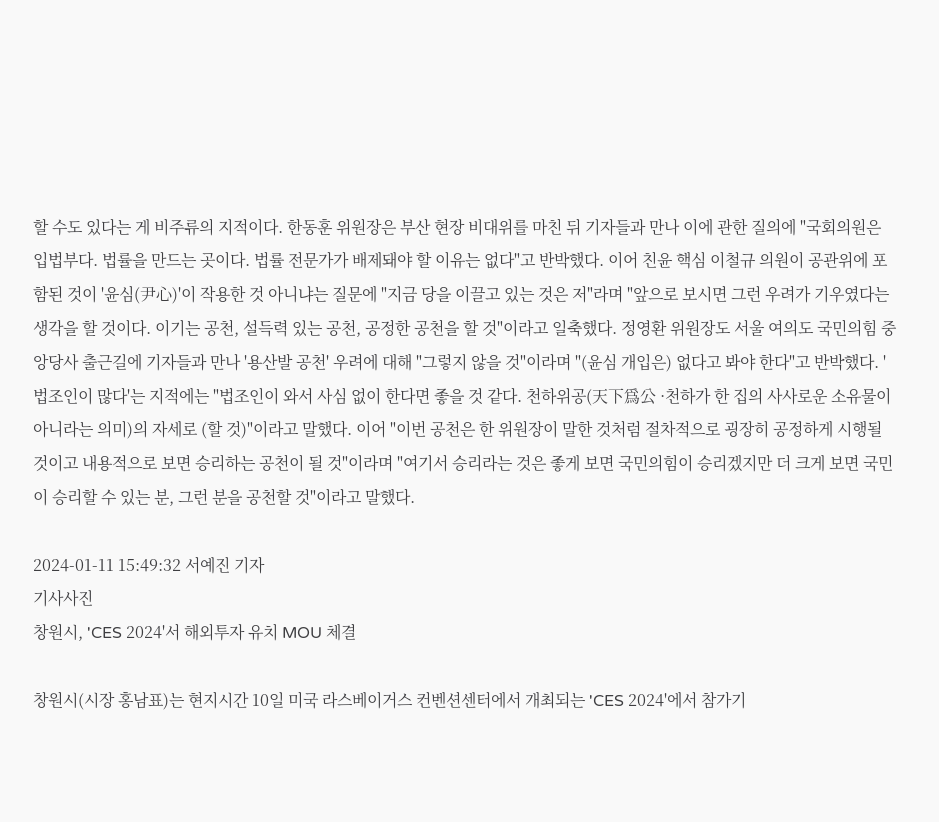할 수도 있다는 게 비주류의 지적이다. 한동훈 위원장은 부산 현장 비대위를 마친 뒤 기자들과 만나 이에 관한 질의에 "국회의원은 입법부다. 법률을 만드는 곳이다. 법률 전문가가 배제돼야 할 이유는 없다"고 반박했다. 이어 친윤 핵심 이철규 의원이 공관위에 포함된 것이 '윤심(尹心)'이 작용한 것 아니냐는 질문에 "지금 당을 이끌고 있는 것은 저"라며 "앞으로 보시면 그런 우려가 기우였다는 생각을 할 것이다. 이기는 공천, 설득력 있는 공천, 공정한 공천을 할 것"이라고 일축했다. 정영환 위원장도 서울 여의도 국민의힘 중앙당사 출근길에 기자들과 만나 '용산발 공천' 우려에 대해 "그렇지 않을 것"이라며 "(윤심 개입은) 없다고 봐야 한다"고 반박했다. '법조인이 많다'는 지적에는 "법조인이 와서 사심 없이 한다면 좋을 것 같다. 천하위공(天下爲公 ·천하가 한 집의 사사로운 소유물이 아니라는 의미)의 자세로 (할 것)"이라고 말했다. 이어 "이번 공천은 한 위원장이 말한 것처럼 절차적으로 굉장히 공정하게 시행될 것이고 내용적으로 보면 승리하는 공천이 될 것"이라며 "여기서 승리라는 것은 좋게 보면 국민의힘이 승리겠지만 더 크게 보면 국민이 승리할 수 있는 분, 그런 분을 공천할 것"이라고 말했다.

2024-01-11 15:49:32 서예진 기자
기사사진
창원시, 'CES 2024'서 해외투자 유치 MOU 체결

창원시(시장 홍남표)는 현지시간 10일 미국 라스베이거스 컨벤션센터에서 개최되는 'CES 2024'에서 참가기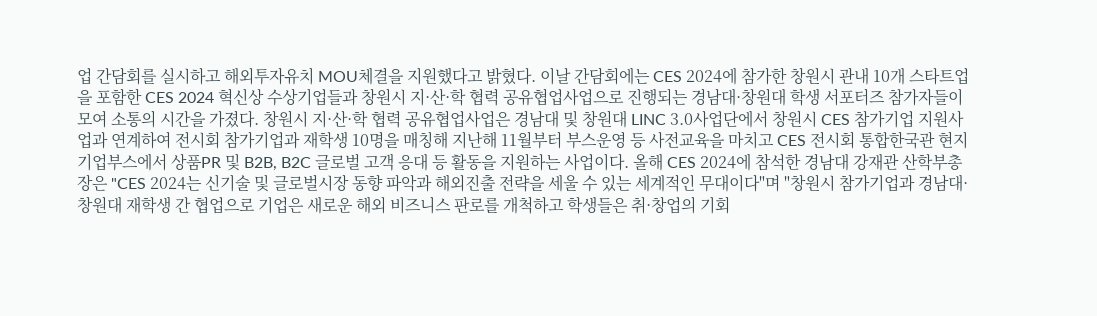업 간담회를 실시하고 해외투자유치 MOU체결을 지원했다고 밝혔다. 이날 간담회에는 CES 2024에 참가한 창원시 관내 10개 스타트업을 포함한 CES 2024 혁신상 수상기업들과 창원시 지·산·학 협력 공유협업사업으로 진행되는 경남대·창원대 학생 서포터즈 참가자들이 모여 소통의 시간을 가졌다. 창원시 지·산·학 협력 공유협업사업은 경남대 및 창원대 LINC 3.0사업단에서 창원시 CES 참가기업 지원사업과 연계하여 전시회 참가기업과 재학생 10명을 매칭해 지난해 11월부터 부스운영 등 사전교육을 마치고 CES 전시회 통합한국관 현지 기업부스에서 상품PR 및 B2B, B2C 글로벌 고객 응대 등 활동을 지원하는 사업이다. 올해 CES 2024에 참석한 경남대 강재관 산학부총장은 "CES 2024는 신기술 및 글로벌시장 동향 파악과 해외진출 전략을 세울 수 있는 세계적인 무대이다"며 "창원시 참가기업과 경남대·창원대 재학생 간 협업으로 기업은 새로운 해외 비즈니스 판로를 개척하고 학생들은 취·창업의 기회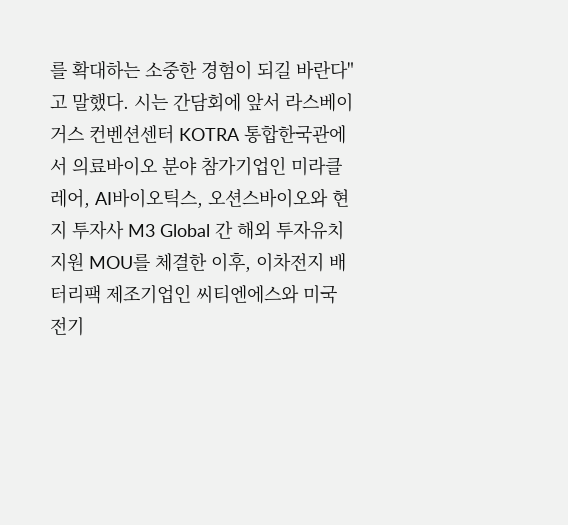를 확대하는 소중한 경험이 되길 바란다"고 말했다. 시는 간담회에 앞서 라스베이거스 컨벤션센터 KOTRA 통합한국관에서 의료바이오 분야 참가기업인 미라클레어, AI바이오틱스, 오션스바이오와 현지 투자사 M3 Global 간 해외 투자유치 지원 MOU를 체결한 이후, 이차전지 배터리팩 제조기업인 씨티엔에스와 미국 전기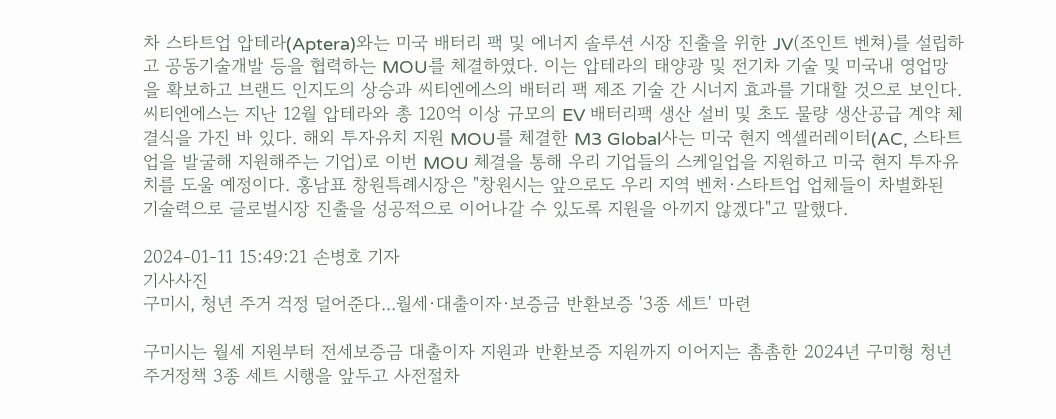차 스타트업 압테라(Aptera)와는 미국 배터리 팩 및 에너지 솔루션 시장 진출을 위한 JV(조인트 벤쳐)를 설립하고 공동기술개발 등을 협력하는 MOU를 체결하였다. 이는 압테라의 태양광 및 전기차 기술 및 미국내 영업망을 확보하고 브랜드 인지도의 상승과 씨티엔에스의 배터리 팩 제조 기술 간 시너지 효과를 기대할 것으로 보인다. 씨티엔에스는 지난 12월 압테라와 총 120억 이상 규모의 EV 배터리팩 생산 설비 및 초도 물량 생산공급 계약 체결식을 가진 바 있다. 해외 투자유치 지원 MOU를 체결한 M3 Global사는 미국 현지 엑셀러레이터(AC, 스타트업을 발굴해 지원해주는 기업)로 이번 MOU 체결을 통해 우리 기업들의 스케일업을 지원하고 미국 현지 투자유치를 도울 예정이다. 홍남표 창원특례시장은 "창원시는 앞으로도 우리 지역 벤처·스타트업 업체들이 차별화된 기술력으로 글로벌시장 진출을 성공적으로 이어나갈 수 있도록 지원을 아끼지 않겠다"고 말했다.

2024-01-11 15:49:21 손병호 기자
기사사진
구미시, 청년 주거 걱정 덜어준다...월세·대출이자·보증금 반환보증 '3종 세트' 마련

구미시는 월세 지원부터 전세보증금 대출이자 지원과 반환보증 지원까지 이어지는 촘촘한 2024년 구미형 청년 주거정책 3종 세트 시행을 앞두고 사전절차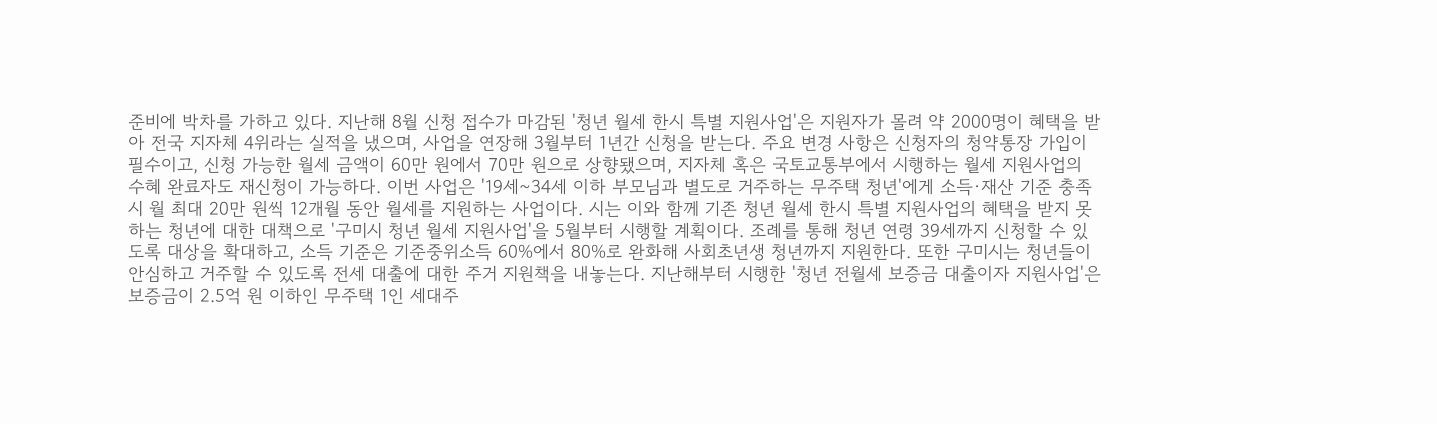준비에 박차를 가하고 있다. 지난해 8월 신청 접수가 마감된 '청년 월세 한시 특별 지원사업'은 지원자가 몰려 약 2000명이 혜택을 받아 전국 지자체 4위라는 실적을 냈으며, 사업을 연장해 3월부터 1년간 신청을 받는다. 주요 변경 사항은 신청자의 청약통장 가입이 필수이고, 신청 가능한 월세 금액이 60만 원에서 70만 원으로 상향됐으며, 지자체 혹은 국토교통부에서 시행하는 월세 지원사업의 수혜 완료자도 재신청이 가능하다. 이번 사업은 '19세~34세 이하 부모님과 별도로 거주하는 무주택 청년'에게 소득·재산 기준 충족 시 월 최대 20만 원씩 12개월 동안 월세를 지원하는 사업이다. 시는 이와 함께 기존 청년 월세 한시 특별 지원사업의 혜택을 받지 못하는 청년에 대한 대책으로 '구미시 청년 월세 지원사업'을 5월부터 시행할 계획이다. 조례를 통해 청년 연령 39세까지 신청할 수 있도록 대상을 확대하고, 소득 기준은 기준중위소득 60%에서 80%로 완화해 사회초년생 청년까지 지원한다. 또한 구미시는 청년들이 안심하고 거주할 수 있도록 전세 대출에 대한 주거 지원책을 내놓는다. 지난해부터 시행한 '청년 전월세 보증금 대출이자 지원사업'은 보증금이 2.5억 원 이하인 무주택 1인 세대주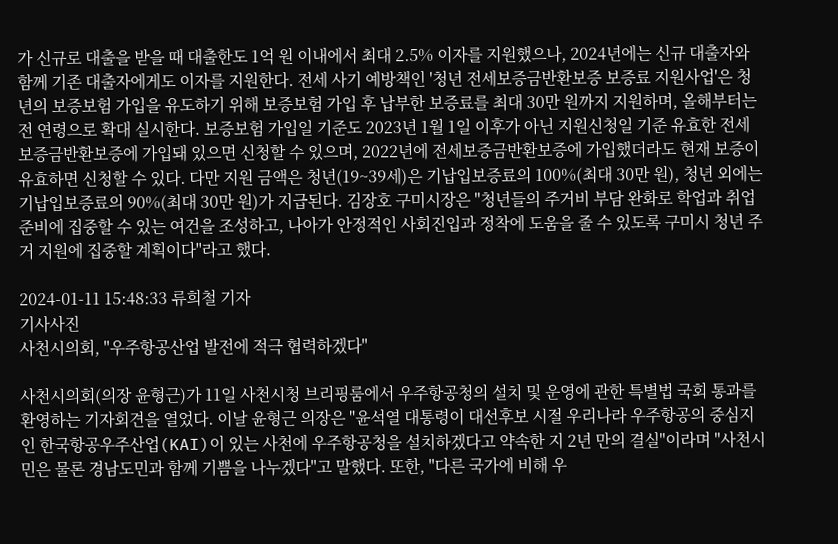가 신규로 대출을 받을 때 대출한도 1억 원 이내에서 최대 2.5% 이자를 지원했으나, 2024년에는 신규 대출자와 함께 기존 대출자에게도 이자를 지원한다. 전세 사기 예방책인 '청년 전세보증금반환보증 보증료 지원사업'은 청년의 보증보험 가입을 유도하기 위해 보증보험 가입 후 납부한 보증료를 최대 30만 원까지 지원하며, 올해부터는 전 연령으로 확대 실시한다. 보증보험 가입일 기준도 2023년 1월 1일 이후가 아닌 지원신청일 기준 유효한 전세보증금반환보증에 가입돼 있으면 신청할 수 있으며, 2022년에 전세보증금반환보증에 가입했더라도 현재 보증이 유효하면 신청할 수 있다. 다만 지원 금액은 청년(19~39세)은 기납입보증료의 100%(최대 30만 원), 청년 외에는 기납입보증료의 90%(최대 30만 원)가 지급된다. 김장호 구미시장은 "청년들의 주거비 부담 완화로 학업과 취업 준비에 집중할 수 있는 여건을 조성하고, 나아가 안정적인 사회진입과 정착에 도움을 줄 수 있도록 구미시 청년 주거 지원에 집중할 계획이다"라고 했다.

2024-01-11 15:48:33 류희철 기자
기사사진
사천시의회, "우주항공산업 발전에 적극 협력하겠다"

사천시의회(의장 윤형근)가 11일 사천시청 브리핑룸에서 우주항공청의 설치 및 운영에 관한 특별법 국회 통과를 환영하는 기자회견을 열었다. 이날 윤형근 의장은 "윤석열 대통령이 대선후보 시절 우리나라 우주항공의 중심지인 한국항공우주산업(KAI)이 있는 사천에 우주항공청을 설치하겠다고 약속한 지 2년 만의 결실"이라며 "사천시민은 물론 경남도민과 함께 기쁨을 나누겠다"고 말했다. 또한, "다른 국가에 비해 우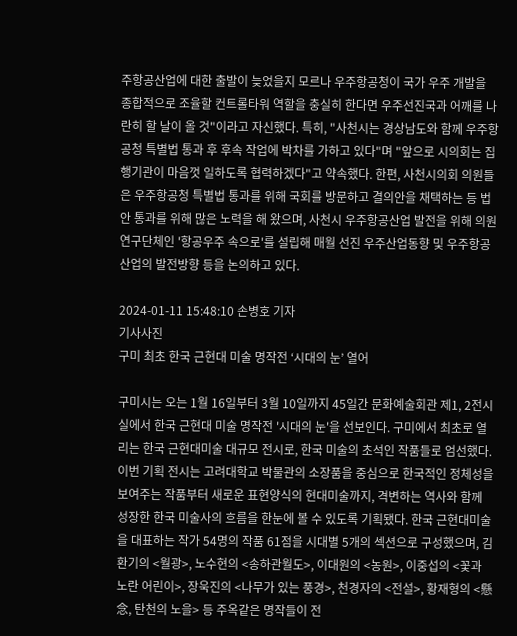주항공산업에 대한 출발이 늦었을지 모르나 우주항공청이 국가 우주 개발을 종합적으로 조율할 컨트롤타워 역할을 충실히 한다면 우주선진국과 어깨를 나란히 할 날이 올 것"이라고 자신했다. 특히, "사천시는 경상남도와 함께 우주항공청 특별법 통과 후 후속 작업에 박차를 가하고 있다"며 "앞으로 시의회는 집행기관이 마음껏 일하도록 협력하겠다"고 약속했다. 한편, 사천시의회 의원들은 우주항공청 특별법 통과를 위해 국회를 방문하고 결의안을 채택하는 등 법안 통과를 위해 많은 노력을 해 왔으며, 사천시 우주항공산업 발전을 위해 의원 연구단체인 '항공우주 속으로'를 설립해 매월 선진 우주산업동향 및 우주항공산업의 발전방향 등을 논의하고 있다.

2024-01-11 15:48:10 손병호 기자
기사사진
구미 최초 한국 근현대 미술 명작전 ‘시대의 눈’ 열어

구미시는 오는 1월 16일부터 3월 10일까지 45일간 문화예술회관 제1, 2전시실에서 한국 근현대 미술 명작전 '시대의 눈'을 선보인다. 구미에서 최초로 열리는 한국 근현대미술 대규모 전시로, 한국 미술의 초석인 작품들로 엄선했다. 이번 기획 전시는 고려대학교 박물관의 소장품을 중심으로 한국적인 정체성을 보여주는 작품부터 새로운 표현양식의 현대미술까지, 격변하는 역사와 함께 성장한 한국 미술사의 흐름을 한눈에 볼 수 있도록 기획됐다. 한국 근현대미술을 대표하는 작가 54명의 작품 61점을 시대별 5개의 섹션으로 구성했으며, 김환기의 <월광>, 노수현의 <송하관월도>, 이대원의 <농원>, 이중섭의 <꽃과 노란 어린이>, 장욱진의 <나무가 있는 풍경>, 천경자의 <전설>, 황재형의 <懸念, 탄천의 노을> 등 주옥같은 명작들이 전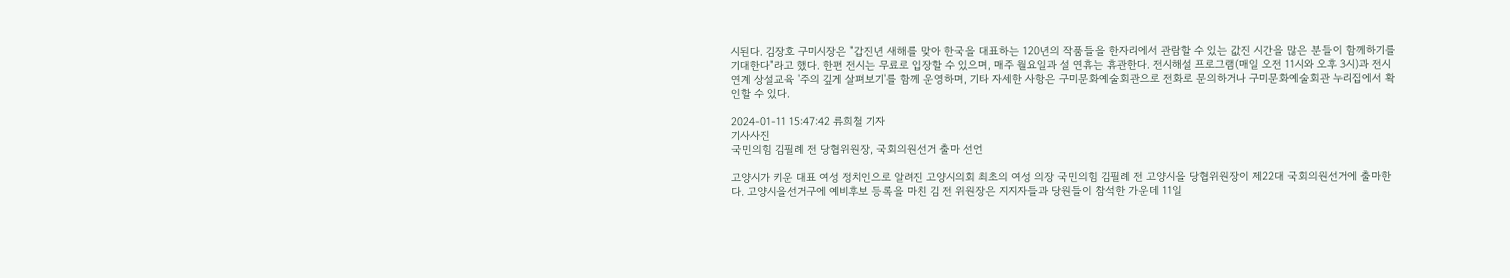시된다. 김장호 구미시장은 "갑진년 새해를 맞아 한국을 대표하는 120년의 작품들을 한자리에서 관람할 수 있는 값진 시간을 많은 분들이 함께하기를 기대한다"라고 했다. 한편 전시는 무료로 입장할 수 있으며, 매주 월요일과 설 연휴는 휴관한다. 전시해설 프로그램(매일 오전 11시와 오후 3시)과 전시연계 상설교육 '주의 깊게 살펴보기'를 함께 운영하며, 기타 자세한 사항은 구미문화예술회관으로 전화로 문의하거나 구미문화예술회관 누리집에서 확인할 수 있다.

2024-01-11 15:47:42 류희철 기자
기사사진
국민의힘 김필례 전 당협위원장, 국회의원선거 출마 선언

고양시가 키운 대표 여성 정치인으로 알려진 고양시의회 최초의 여성 의장 국민의힘 김필례 전 고양시을 당협위원장이 제22대 국회의원선거에 출마한다. 고양시을선거구에 예비후보 등록을 마친 김 전 위원장은 지지자들과 당원들이 참석한 가운데 11일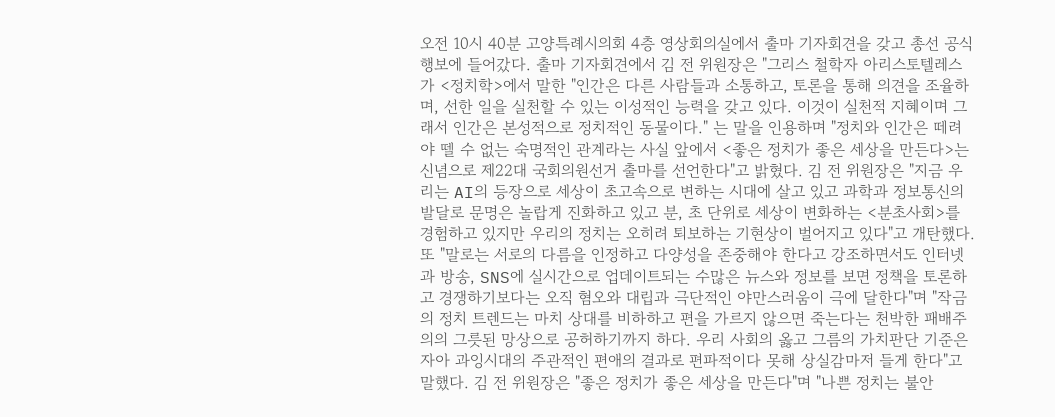오전 10시 40분 고양특례시의회 4층 영상회의실에서 출마 기자회견을 갖고 총선 공식 행보에 들어갔다. 출마 기자회견에서 김 전 위원장은 "그리스 철학자 아리스토텔레스가 <정치학>에서 말한 "인간은 다른 사람들과 소통하고, 토론을 통해 의견을 조율하며, 선한 일을 실천할 수 있는 이성적인 능력을 갖고 있다. 이것이 실천적 지혜이며 그래서 인간은 본성적으로 정치적인 동물이다." 는 말을 인용하며 "정치와 인간은 떼려야 뗄 수 없는 숙명적인 관계라는 사실 앞에서 <좋은 정치가 좋은 세상을 만든다>는 신념으로 제22대 국회의원선거 출마를 선언한다"고 밝혔다. 김 전 위원장은 "지금 우리는 AI의 등장으로 세상이 초고속으로 변하는 시대에 살고 있고 과학과 정보통신의 발달로 문명은 놀랍게 진화하고 있고 분, 초 단위로 세상이 변화하는 <분초사회>를 경험하고 있지만 우리의 정치는 오히려 퇴보하는 기현상이 벌어지고 있다"고 개탄했다. 또 "말로는 서로의 다름을 인정하고 다양성을 존중해야 한다고 강조하면서도 인터넷과 방송, SNS에 실시간으로 업데이트되는 수많은 뉴스와 정보를 보면 정책을 토론하고 경쟁하기보다는 오직 혐오와 대립과 극단적인 야만스러움이 극에 달한다"며 "작금의 정치 트렌드는 마치 상대를 비하하고 편을 가르지 않으면 죽는다는 천박한 패배주의의 그릇된 망상으로 공허하기까지 하다. 우리 사회의 옳고 그름의 가치판단 기준은 자아 과잉시대의 주관적인 편애의 결과로 편파적이다 못해 상실감마저 들게 한다"고 말했다. 김 전 위원장은 "좋은 정치가 좋은 세상을 만든다"며 "나쁜 정치는 불안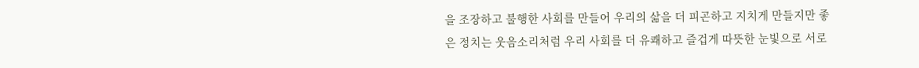을 조장하고 불행한 사회를 만들어 우리의 삶을 더 피곤하고 지치게 만들지만 좋은 정치는 웃음소리처럼 우리 사회를 더 유쾌하고 즐겁게 따뜻한 눈빛으로 서로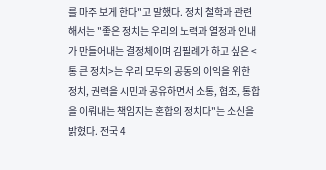를 마주 보게 한다"고 말했다. 정치 철학과 관련해서는 "좋은 정치는 우리의 노력과 열정과 인내가 만들어내는 결정체이며 김필례가 하고 싶은 <통 큰 정치>는 우리 모두의 공동의 이익을 위한 정치, 권력을 시민과 공유하면서 소통, 협조, 통합을 이뤄내는 책임지는 혼합의 정치다"는 소신을 밝혔다. 전국 4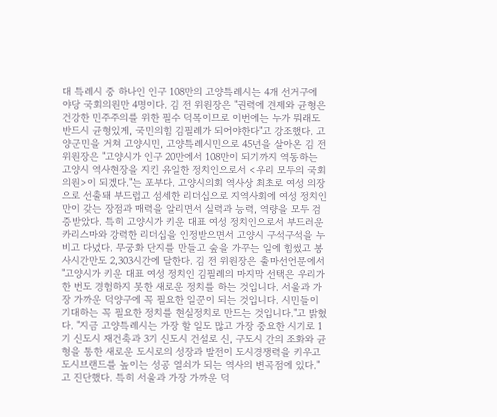대 특례시 중 하나인 인구 108만의 고양특례시는 4개 선거구에 야당 국회의원만 4명이다. 김 전 위원장은 "권력에 견제와 균형은 건강한 민주주의를 위한 필수 덕목이므로 이번에는 누가 뭐래도 반드시 균형있게, 국민의힘 김필례가 되어야한다"고 강조했다. 고양군민을 거쳐 고양시민, 고양특례시민으로 45년을 살아온 김 전 위원장은 "고양시가 인구 20만에서 108만이 되기까지 역동하는 고양시 역사현장을 지킨 유일한 정치인으로서 <우리 모두의 국회의원>이 되겠다."는 포부다. 고양시의회 역사상 최초로 여성 의장으로 선출돼 부드럽고 섬세한 리더십으로 지역사회에 여성 정치인만이 갖는 장점과 매력을 알리면서 실력과 능력, 역량을 모두 검증받았다. 특히 고양시가 키운 대표 여성 정치인으로서 부드러운 카리스마와 강력한 리더십을 인정받으면서 고양시 구석구석을 누비고 다녔다. 무궁화 단지를 만들고 숲을 가꾸는 일에 힘썼고 봉사시간만도 2,303시간에 달한다. 김 전 위원장은 출마선언문에서 "고양시가 키운 대표 여성 정치인 김필례의 마지막 선택은 우리가 한 번도 경험하지 못한 새로운 정치를 하는 것입니다. 서울과 가장 가까운 덕양구에 꼭 필요한 일꾼이 되는 것입니다. 시민들이 기대하는 꼭 필요한 정치를 현실정치로 만드는 것입니다."고 밝혔다. "지금 고양특례시는 가장 할 일도 많고 가장 중요한 시기로 1기 신도시 재건축과 3기 신도시 건설로 신, 구도시 간의 조화와 균형을 통한 새로운 도시로의 성장과 발전이 도시경쟁력을 키우고 도시브랜드를 높이는 성공 열쇠가 되는 역사의 변곡점에 있다."고 진단했다. 특히 서울과 가장 가까운 덕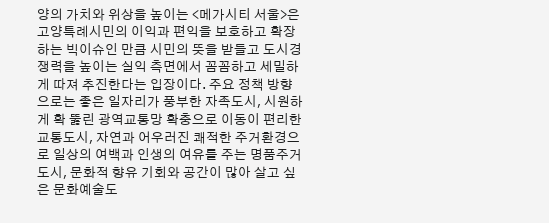양의 가치와 위상을 높이는 <메가시티 서울>은 고양특례시민의 이익과 편익을 보호하고 확장하는 빅이슈인 만큼 시민의 뜻을 받들고 도시경쟁력을 높이는 실익 측면에서 꼼꼼하고 세밀하게 따져 추진한다는 입장이다. 주요 정책 방향으로는 좋은 일자리가 풍부한 자족도시, 시원하게 확 뚫린 광역교통망 확충으로 이동이 편리한 교통도시, 자연과 어우러진 쾌적한 주거환경으로 일상의 여백과 인생의 여유를 주는 명품주거도시, 문화적 향유 기회와 공간이 많아 살고 싶은 문화예술도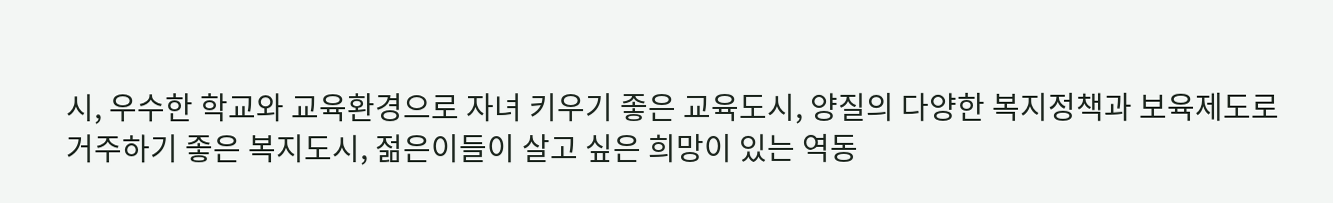시, 우수한 학교와 교육환경으로 자녀 키우기 좋은 교육도시, 양질의 다양한 복지정책과 보육제도로 거주하기 좋은 복지도시, 젊은이들이 살고 싶은 희망이 있는 역동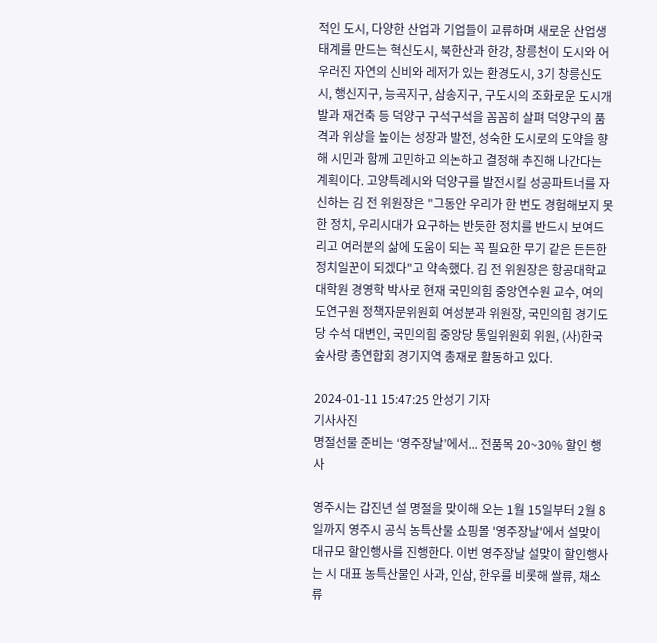적인 도시, 다양한 산업과 기업들이 교류하며 새로운 산업생태계를 만드는 혁신도시, 북한산과 한강, 창릉천이 도시와 어우러진 자연의 신비와 레저가 있는 환경도시, 3기 창릉신도시, 행신지구, 능곡지구, 삼송지구, 구도시의 조화로운 도시개발과 재건축 등 덕양구 구석구석을 꼼꼼히 살펴 덕양구의 품격과 위상을 높이는 성장과 발전, 성숙한 도시로의 도약을 향해 시민과 함께 고민하고 의논하고 결정해 추진해 나간다는 계획이다. 고양특례시와 덕양구를 발전시킬 성공파트너를 자신하는 김 전 위원장은 "그동안 우리가 한 번도 경험해보지 못한 정치, 우리시대가 요구하는 반듯한 정치를 반드시 보여드리고 여러분의 삶에 도움이 되는 꼭 필요한 무기 같은 든든한 정치일꾼이 되겠다"고 약속했다. 김 전 위원장은 항공대학교 대학원 경영학 박사로 현재 국민의힘 중앙연수원 교수, 여의도연구원 정책자문위원회 여성분과 위원장, 국민의힘 경기도당 수석 대변인, 국민의힘 중앙당 통일위원회 위원, (사)한국숲사랑 총연합회 경기지역 총재로 활동하고 있다.

2024-01-11 15:47:25 안성기 기자
기사사진
명절선물 준비는 ‘영주장날’에서... 전품목 20~30% 할인 행사

영주시는 갑진년 설 명절을 맞이해 오는 1월 15일부터 2월 8일까지 영주시 공식 농특산물 쇼핑몰 '영주장날'에서 설맞이 대규모 할인행사를 진행한다. 이번 영주장날 설맞이 할인행사는 시 대표 농특산물인 사과, 인삼, 한우를 비롯해 쌀류, 채소류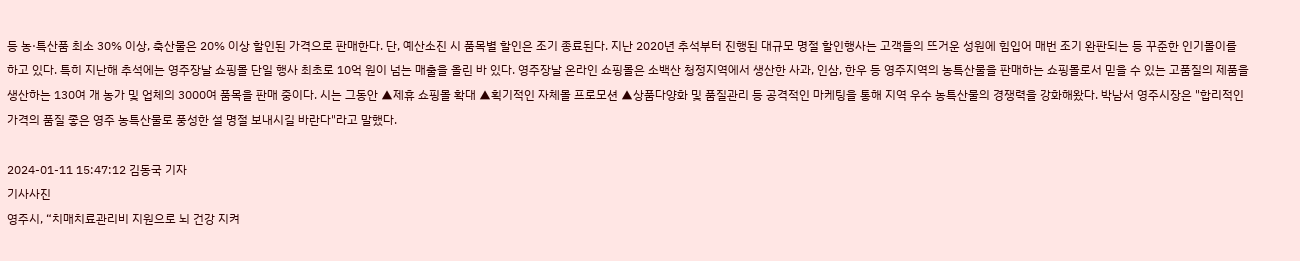등 농·특산품 최소 30% 이상, 축산물은 20% 이상 할인된 가격으로 판매한다. 단, 예산소진 시 품목별 할인은 조기 종료된다. 지난 2020년 추석부터 진행된 대규모 명절 할인행사는 고객들의 뜨거운 성원에 힘입어 매번 조기 완판되는 등 꾸준한 인기몰이를 하고 있다. 특히 지난해 추석에는 영주장날 쇼핑몰 단일 행사 최초로 10억 원이 넘는 매출을 올린 바 있다. 영주장날 온라인 쇼핑몰은 소백산 청정지역에서 생산한 사과, 인삼, 한우 등 영주지역의 농특산물을 판매하는 쇼핑몰로서 믿을 수 있는 고품질의 제품을 생산하는 130여 개 농가 및 업체의 3000여 품목을 판매 중이다. 시는 그동안 ▲제휴 쇼핑몰 확대 ▲획기적인 자체몰 프로모션 ▲상품다양화 및 품질관리 등 공격적인 마케팅을 통해 지역 우수 농특산물의 경쟁력을 강화해왔다. 박남서 영주시장은 "합리적인 가격의 품질 좋은 영주 농특산물로 풍성한 설 명절 보내시길 바란다"라고 말했다.

2024-01-11 15:47:12 김동국 기자
기사사진
영주시, “치매치료관리비 지원으로 뇌 건강 지켜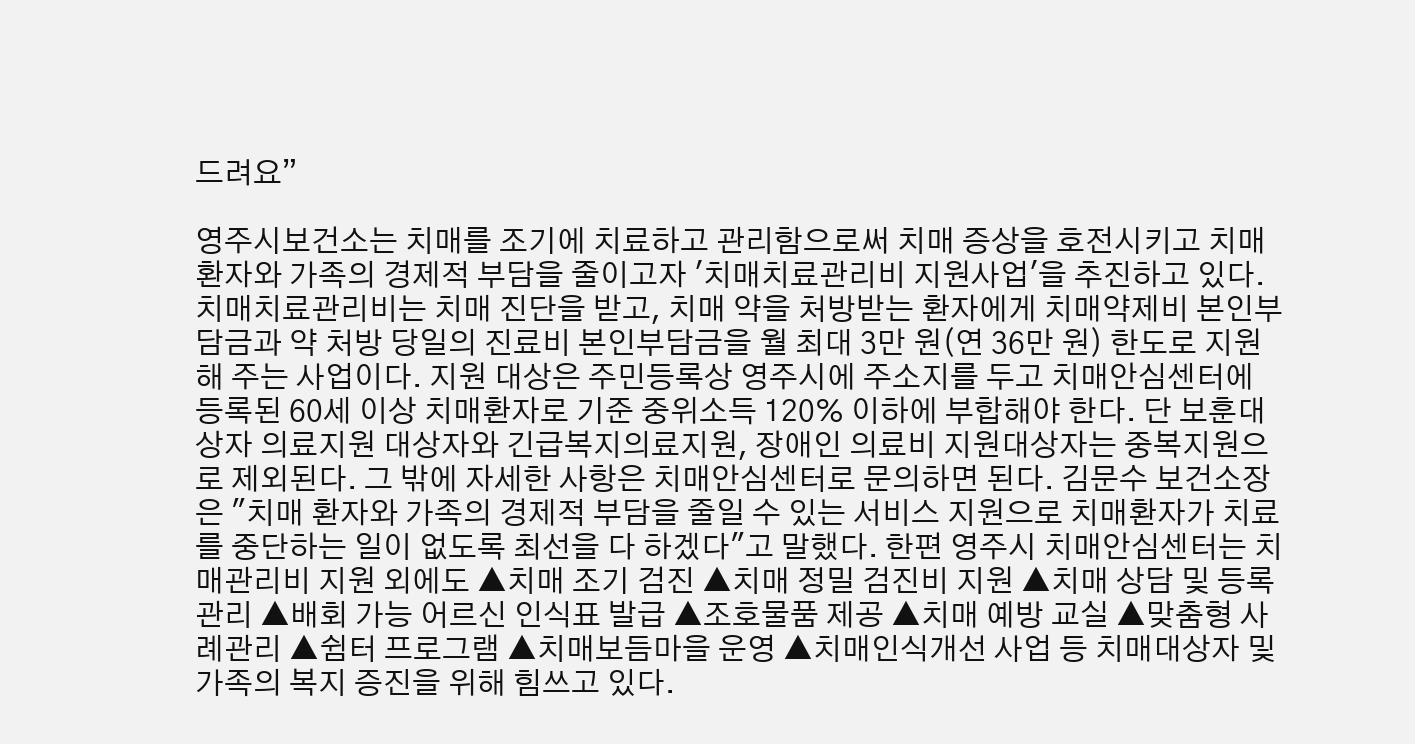드려요”

영주시보건소는 치매를 조기에 치료하고 관리함으로써 치매 증상을 호전시키고 치매 환자와 가족의 경제적 부담을 줄이고자 '치매치료관리비 지원사업'을 추진하고 있다. 치매치료관리비는 치매 진단을 받고, 치매 약을 처방받는 환자에게 치매약제비 본인부담금과 약 처방 당일의 진료비 본인부담금을 월 최대 3만 원(연 36만 원) 한도로 지원해 주는 사업이다. 지원 대상은 주민등록상 영주시에 주소지를 두고 치매안심센터에 등록된 60세 이상 치매환자로 기준 중위소득 120% 이하에 부합해야 한다. 단 보훈대상자 의료지원 대상자와 긴급복지의료지원, 장애인 의료비 지원대상자는 중복지원으로 제외된다. 그 밖에 자세한 사항은 치매안심센터로 문의하면 된다. 김문수 보건소장은 "치매 환자와 가족의 경제적 부담을 줄일 수 있는 서비스 지원으로 치매환자가 치료를 중단하는 일이 없도록 최선을 다 하겠다"고 말했다. 한편 영주시 치매안심센터는 치매관리비 지원 외에도 ▲치매 조기 검진 ▲치매 정밀 검진비 지원 ▲치매 상담 및 등록관리 ▲배회 가능 어르신 인식표 발급 ▲조호물품 제공 ▲치매 예방 교실 ▲맞춤형 사례관리 ▲쉼터 프로그램 ▲치매보듬마을 운영 ▲치매인식개선 사업 등 치매대상자 및 가족의 복지 증진을 위해 힘쓰고 있다.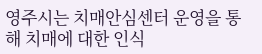영주시는 치매안심센터 운영을 통해 치매에 대한 인식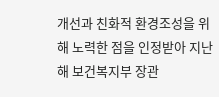개선과 친화적 환경조성을 위해 노력한 점을 인정받아 지난해 보건복지부 장관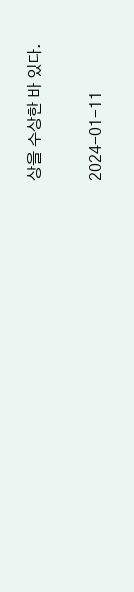상을 수상한 바 있다.

2024-01-11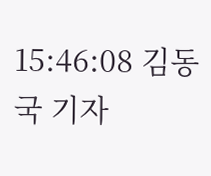15:46:08 김동국 기자